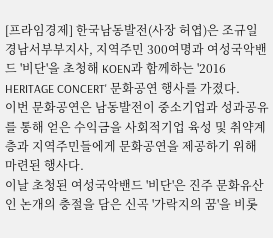[프라임경제] 한국남동발전(사장 허엽)은 조규일 경남서부부지사, 지역주민 300여명과 여성국악밴드 '비단'을 초청해 KOEN과 함께하는 '2016 HERITAGE CONCERT' 문화공연 행사를 가졌다.
이번 문화공연은 남동발전이 중소기업과 성과공유를 통해 얻은 수익금을 사회적기업 육성 및 취약계층과 지역주민들에게 문화공연을 제공하기 위해 마련된 행사다.
이날 초청된 여성국악밴드 '비단'은 진주 문화유산인 논개의 충절을 담은 신곡 '가락지의 꿈'을 비롯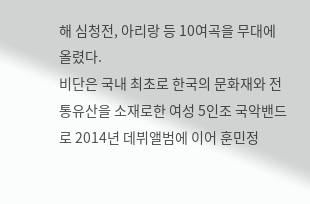해 심청전, 아리랑 등 10여곡을 무대에 올렸다.
비단은 국내 최초로 한국의 문화재와 전통유산을 소재로한 여성 5인조 국악밴드로 2014년 데뷔앨범에 이어 훈민정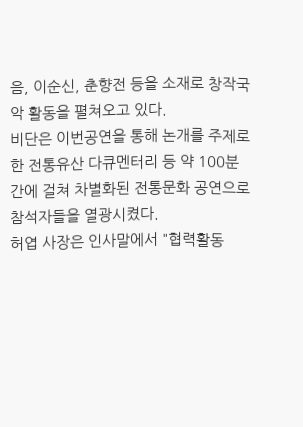음, 이순신, 춘향전 등을 소재로 창작국악 활동을 펼쳐오고 있다.
비단은 이번공연을 통해 논개를 주제로 한 전통유산 다큐멘터리 등 약 100분간에 걸쳐 차별화된 전통문화 공연으로 참석자들을 열광시켰다.
허엽 사장은 인사말에서 "협력활동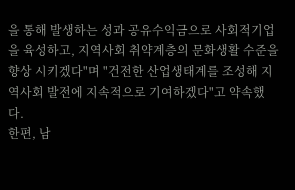을 통해 발생하는 성과 공유수익금으로 사회적기업을 육성하고, 지역사회 취약계층의 문화생활 수준을 향상 시키겠다"며 "건전한 산업생태계를 조성해 지역사회 발전에 지속적으로 기여하겠다"고 약속했다.
한편, 남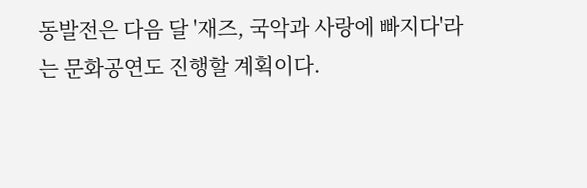동발전은 다음 달 '재즈, 국악과 사랑에 빠지다'라는 문화공연도 진행할 계획이다.